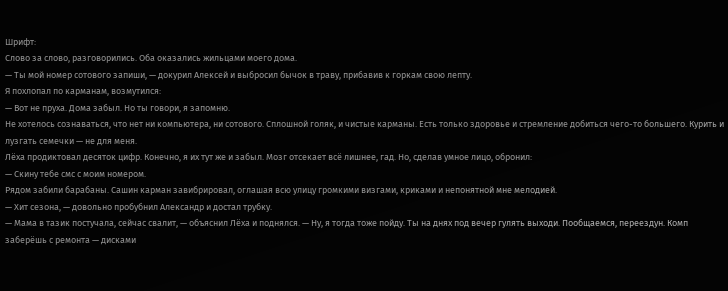Шрифт:
Слово за слово, разговорились. Оба оказались жильцами моего дома.
— Ты мой номер сотового запиши, — докурил Алексей и выбросил бычок в траву, прибавив к горкам свою лепту.
Я похлопал по карманам, возмутился:
— Вот не пруха. Дома забыл. Но ты говори, я запомню.
Не хотелось сознаваться, что нет ни компьютера, ни сотового. Сплошной голяк, и чистые карманы. Есть только здоровье и стремление добиться чего-то большего. Курить и лузгать семечки — не для меня.
Лёха продиктовал десяток цифр. Конечно, я их тут же и забыл. Мозг отсекает всё лишнее, гад. Но, сделав умное лицо, обронил:
— Скину тебе смс с моим номером.
Рядом забили барабаны. Сашин карман завибрировал, оглашая всю улицу громкими визгами, криками и непонятной мне мелодией.
— Хит сезона, — довольно пробубнил Александр и достал трубку.
— Мама в тазик постучала, сейчас свалит, — объяснил Лёха и поднялся. — Ну, я тогда тоже пойду. Ты на днях под вечер гулять выходи. Пообщаемся, переездун. Комп заберёшь с ремонта — дисками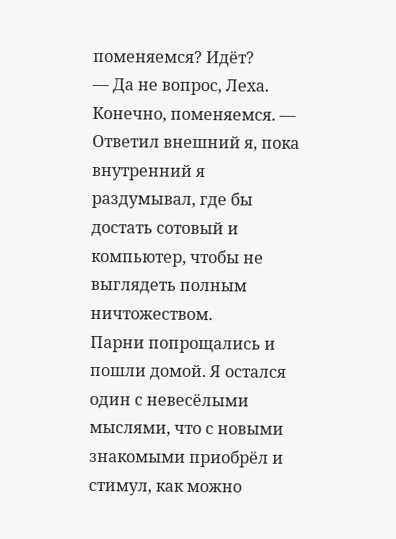поменяемся? Идёт?
— Да не вопрос, Леха. Конечно, поменяемся. — Ответил внешний я, пока внутренний я раздумывал, где бы достать сотовый и компьютер, чтобы не выглядеть полным ничтожеством.
Парни попрощались и пошли домой. Я остался один с невесёлыми мыслями, что с новыми знакомыми приобрёл и стимул, как можно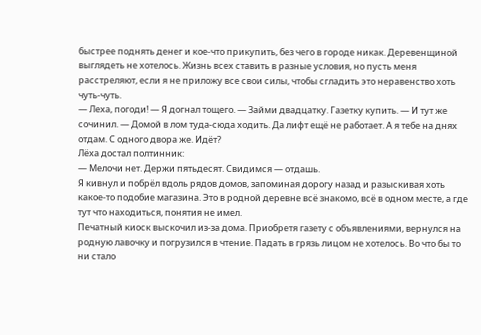быстрее поднять денег и кое-что прикупить, без чего в городе никак. Деревенщиной выглядеть не хотелось. Жизнь всех ставить в разные условия, но пусть меня расстреляют, если я не приложу все свои силы, чтобы сгладить это неравенство хоть чуть-чуть.
— Леха, погоди! — Я догнал тощего. — Займи двадцатку. Газетку купить. — И тут же сочинил. — Домой в лом туда-сюда ходить. Да лифт ещё не работает. А я тебе на днях отдам. С одного двора же. Идёт?
Лёха достал полтинник:
— Мелочи нет. Держи пятьдесят. Свидимся — отдашь.
Я кивнул и побрёл вдоль рядов домов, запоминая дорогу назад и разыскивая хоть какое-то подобие магазина. Это в родной деревне всё знакомо, всё в одном месте, а где тут что находиться, понятия не имел.
Печатный киоск выскочил из-за дома. Приобретя газету с объявлениями, вернулся на родную лавочку и погрузился в чтение. Падать в грязь лицом не хотелось. Во что бы то ни стало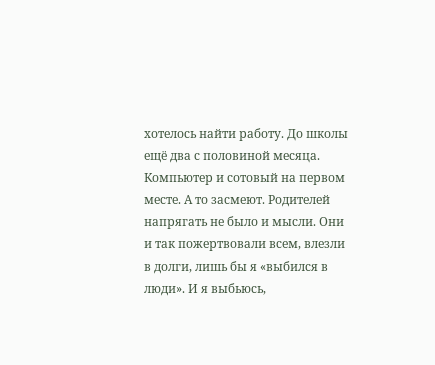хотелось найти работу. До школы ещё два с половиной месяца. Компьютер и сотовый на первом месте. А то засмеют. Родителей напрягать не было и мысли. Они и так пожертвовали всем, влезли в долги, лишь бы я «выбился в люди». И я выбьюсь,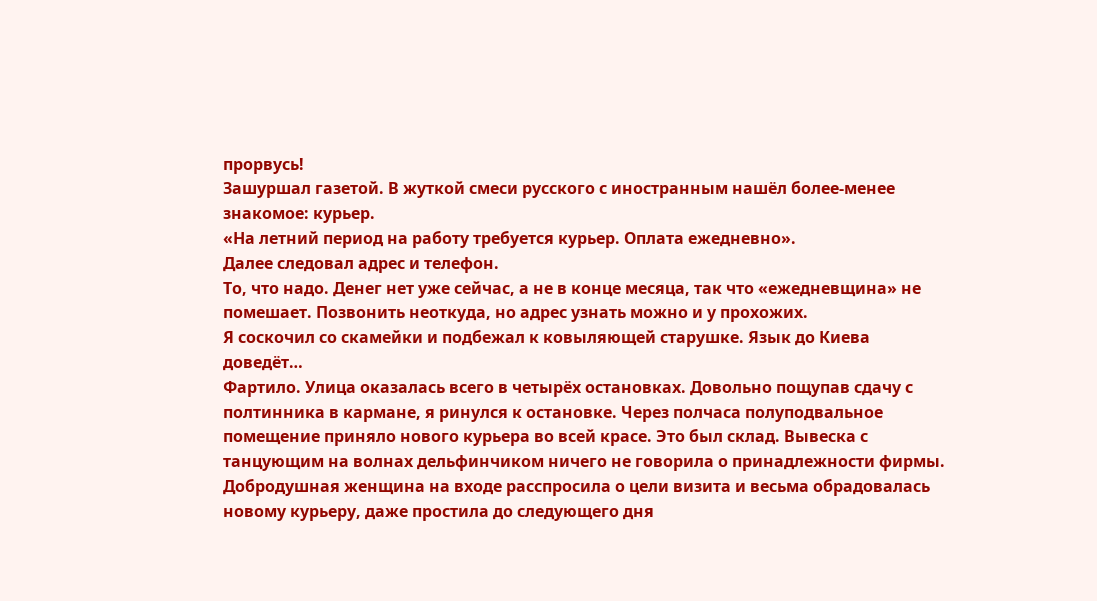прорвусь!
Зашуршал газетой. В жуткой смеси русского с иностранным нашёл более-менее знакомое: курьер.
«На летний период на работу требуется курьер. Оплата ежедневно».
Далее следовал адрес и телефон.
То, что надо. Денег нет уже сейчас, а не в конце месяца, так что «ежедневщина» не помешает. Позвонить неоткуда, но адрес узнать можно и у прохожих.
Я соскочил со скамейки и подбежал к ковыляющей старушке. Язык до Киева доведёт…
Фартило. Улица оказалась всего в четырёх остановках. Довольно пощупав сдачу с полтинника в кармане, я ринулся к остановке. Через полчаса полуподвальное помещение приняло нового курьера во всей красе. Это был склад. Вывеска с танцующим на волнах дельфинчиком ничего не говорила о принадлежности фирмы.
Добродушная женщина на входе расспросила о цели визита и весьма обрадовалась новому курьеру, даже простила до следующего дня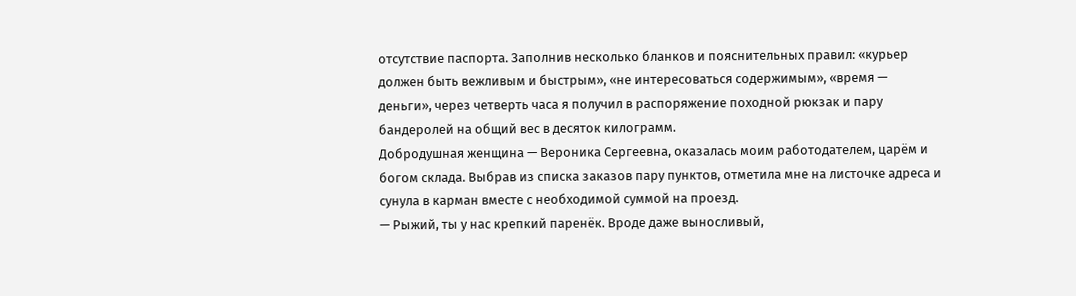отсутствие паспорта. Заполнив несколько бланков и пояснительных правил: «курьер должен быть вежливым и быстрым», «не интересоваться содержимым», «время — деньги», через четверть часа я получил в распоряжение походной рюкзак и пару бандеролей на общий вес в десяток килограмм.
Добродушная женщина — Вероника Сергеевна, оказалась моим работодателем, царём и богом склада. Выбрав из списка заказов пару пунктов, отметила мне на листочке адреса и сунула в карман вместе с необходимой суммой на проезд.
— Рыжий, ты у нас крепкий паренёк. Вроде даже выносливый,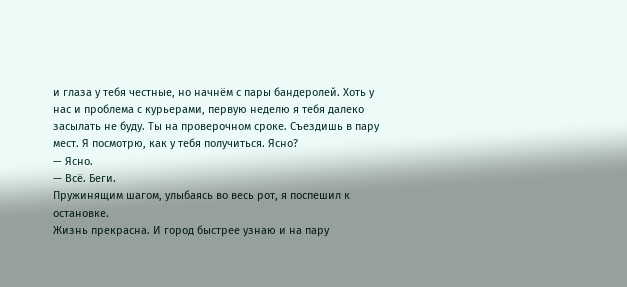и глаза у тебя честные, но начнём с пары бандеролей. Хоть у нас и проблема с курьерами, первую неделю я тебя далеко засылать не буду. Ты на проверочном сроке. Съездишь в пару мест. Я посмотрю, как у тебя получиться. Ясно?
— Ясно.
— Всё. Беги.
Пружинящим шагом, улыбаясь во весь рот, я поспешил к остановке.
Жизнь прекрасна. И город быстрее узнаю и на пару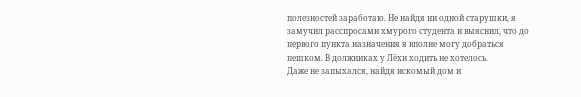полезностей заработаю. Не найдя ни одной старушки, я замучил расспросами хмурого студента и выяснил, что до первого пункта назначения я вполне могу добраться пешком. В должниках у Лёхи ходить не хотелось.
Даже не запыхался, найдя искомый дом и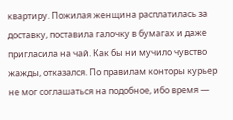квартиру. Пожилая женщина расплатилась за доставку, поставила галочку в бумагах и даже пригласила на чай. Как бы ни мучило чувство жажды, отказался. По правилам конторы курьер не мог соглашаться на подобное, ибо время —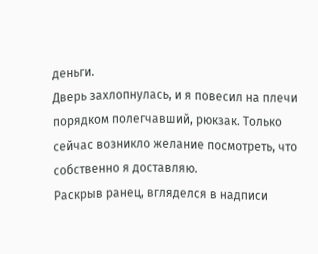деньги.
Дверь захлопнулась, и я повесил на плечи порядком полегчавший, рюкзак. Только сейчас возникло желание посмотреть, что собственно я доставляю.
Раскрыв ранец, вгляделся в надписи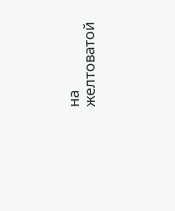на желтоватой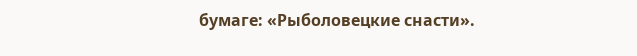бумаге: «Рыболовецкие снасти».